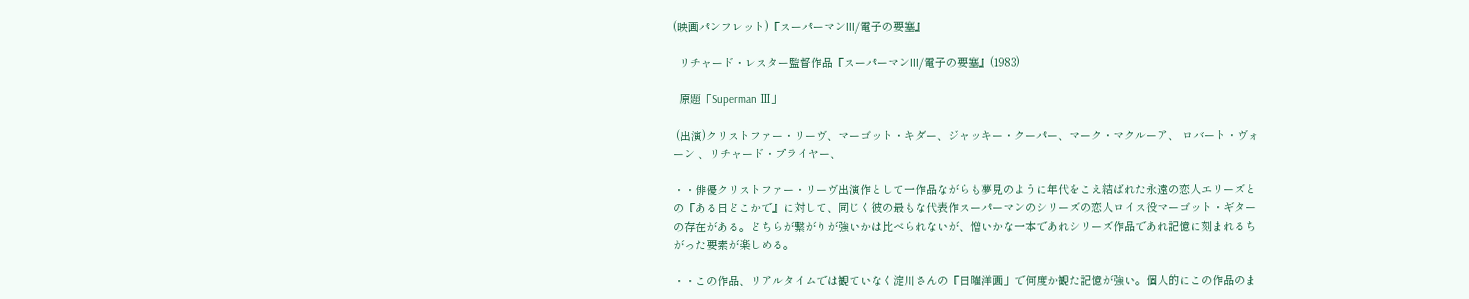(映画パンフレット)『スーパーマンIII/電子の要塞』

  リチャード・レスター監督作品『スーパーマンIII/電子の要塞』(1983)

  原題「Superman Ⅲ」

 (出演)クリストファー・リーヴ、マーゴット・キダー、ジャッキー・クーパー、マーク・マクルーア、 ロバート・ヴォーン 、リチャード・プライヤー、

・・俳優クリストファー・リーヴ出演作として一作品ながらも夢見のように年代をこえ結ばれた永遠の恋人エリーズとの『ある日どこかで』に対して、同じく彼の最もな代表作スーパーマンのシリーズの恋人ロイス役マーゴット・ギターの存在がある。どちらが繋がりが強いかは比べられないが、憎いかな一本であれシリーズ作品であれ記憶に刻まれるちがった要素が楽しめる。

・・この作品、リアルタイムでは観ていなく淀川さんの『日曜洋画」で何度か観た記憶が強い。個人的にこの作品のま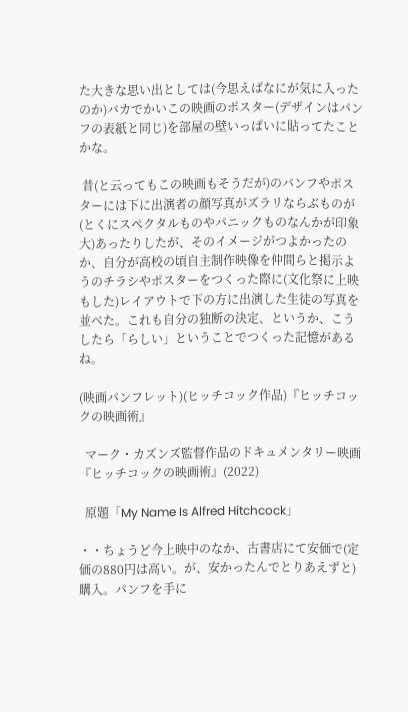た大きな思い出としては(今思えばなにが気に入ったのか)バカでかいこの映画のポスター(デザインはパンフの表紙と同じ)を部屋の壁いっぱいに貼ってたことかな。

 昔(と云ってもこの映画もそうだが)のパンフやポスターには下に出演者の顔写真がズラリならぶものが(とくにスペクタルものやパニックものなんかが印象大)あったりしたが、そのイメージがつよかったのか、自分が高校の頃自主制作映像を仲間らと掲示ようのチラシやポスターをつくった際に(文化祭に上映もした)レイアウトで下の方に出演した生徒の写真を並べた。これも自分の独断の決定、というか、こうしたら「らしい」ということでつくった記憶があるね。

(映画パンフレット)(ヒッチコック作品)『ヒッチコックの映画術』

  マーク・カズンズ監督作品のドキュメンタリー映画『ヒッチコックの映画術』(2022)

  原題「My Name Is Alfred Hitchcock」

・・ちょうど今上映中のなか、古書店にて安価で(定価の880円は高い。が、安かったんでとりあえずと)購入。パンフを手に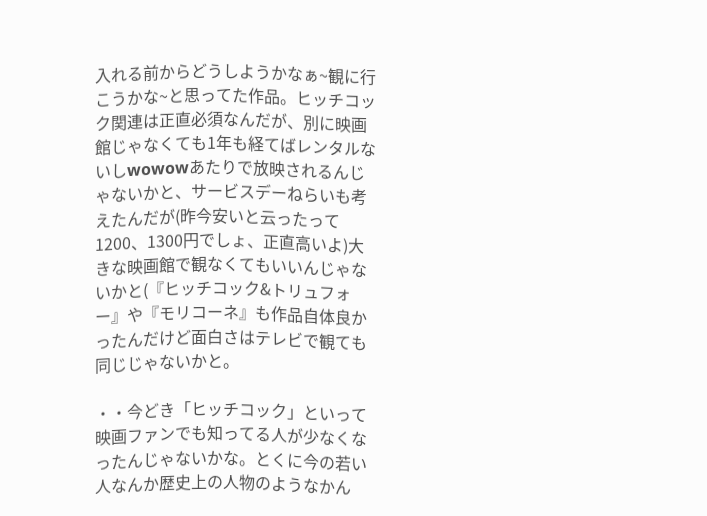入れる前からどうしようかなぁ~観に行こうかな~と思ってた作品。ヒッチコック関連は正直必須なんだが、別に映画館じゃなくても1年も経てばレンタルないしwowowあたりで放映されるんじゃないかと、サービスデーねらいも考えたんだが(昨今安いと云ったって1200、1300円でしょ、正直高いよ)大きな映画館で観なくてもいいんじゃないかと(『ヒッチコック&トリュフォー』や『モリコーネ』も作品自体良かったんだけど面白さはテレビで観ても同じじゃないかと。

・・今どき「ヒッチコック」といって映画ファンでも知ってる人が少なくなったんじゃないかな。とくに今の若い人なんか歴史上の人物のようなかん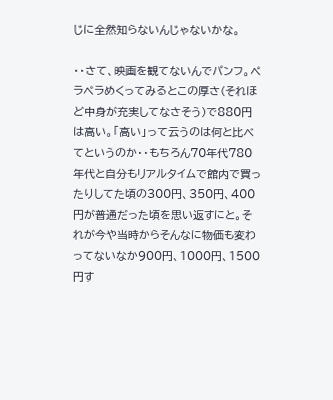じに全然知らないんじゃないかな。

・・さて、映画を観てないんでパンフ。ペラペラめくってみるとこの厚さ(それほど中身が充実してなさそう)で880円は高い。「高い」って云うのは何と比べてというのか・・もちろん70年代780年代と自分もリアルタイムで館内で買ったりしてた頃の300円、350円、400円が普通だった頃を思い返すにと。それが今や当時からそんなに物価も変わってないなか900円、1000円、1500円す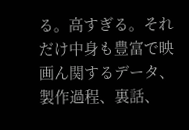る。高すぎる。それだけ中身も豊富で映画ん関するデータ、製作過程、裏話、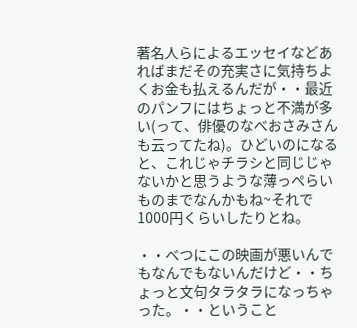著名人らによるエッセイなどあればまだその充実さに気持ちよくお金も払えるんだが・・最近のパンフにはちょっと不満が多い(って、俳優のなべおさみさんも云ってたね)。ひどいのになると、これじゃチラシと同じじゃないかと思うような薄っぺらいものまでなんかもね~それで1000円くらいしたりとね。

・・べつにこの映画が悪いんでもなんでもないんだけど・・ちょっと文句タラタラになっちゃった。・・ということ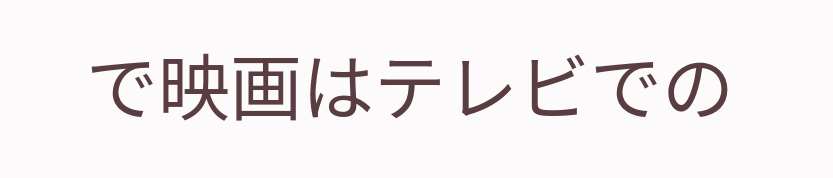で映画はテレビでの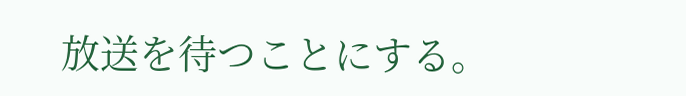放送を待つことにする。